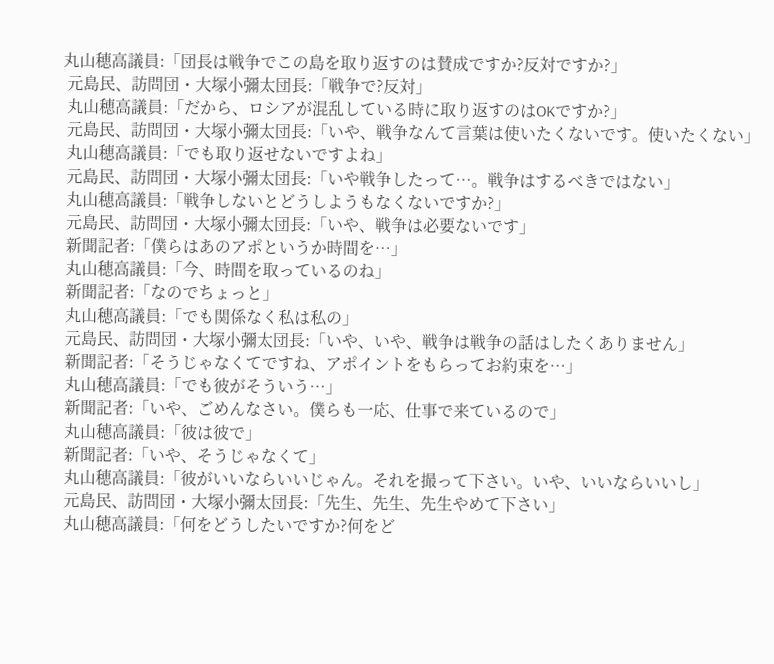丸山穂高議員:「団長は戦争でこの島を取り返すのは賛成ですか?反対ですか?」
 元島民、訪問団・大塚小彌太団長:「戦争で?反対」
 丸山穂高議員:「だから、ロシアが混乱している時に取り返すのはOKですか?」
 元島民、訪問団・大塚小彌太団長:「いや、戦争なんて言葉は使いたくないです。使いたくない」
 丸山穂高議員:「でも取り返せないですよね」
 元島民、訪問団・大塚小彌太団長:「いや戦争したって…。戦争はするべきではない」
 丸山穂高議員:「戦争しないとどうしようもなくないですか?」
 元島民、訪問団・大塚小彌太団長:「いや、戦争は必要ないです」
 新聞記者:「僕らはあのアポというか時間を…」
 丸山穂高議員:「今、時間を取っているのね」
 新聞記者:「なのでちょっと」
 丸山穂高議員:「でも関係なく私は私の」
 元島民、訪問団・大塚小彌太団長:「いや、いや、戦争は戦争の話はしたくありません」
 新聞記者:「そうじゃなくてですね、アポイントをもらってお約束を…」
 丸山穂高議員:「でも彼がそういう…」
 新聞記者:「いや、ごめんなさい。僕らも一応、仕事で来ているので」
 丸山穂高議員:「彼は彼で」
 新聞記者:「いや、そうじゃなくて」
 丸山穂高議員:「彼がいいならいいじゃん。それを撮って下さい。いや、いいならいいし」
 元島民、訪問団・大塚小彌太団長:「先生、先生、先生やめて下さい」
 丸山穂高議員:「何をどうしたいですか?何をど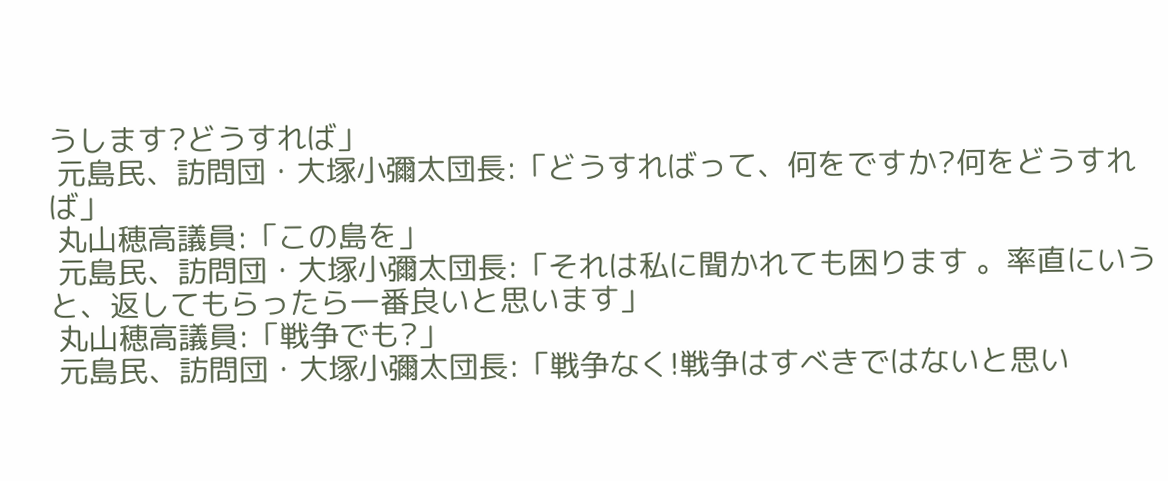うします?どうすれば」
 元島民、訪問団・大塚小彌太団長:「どうすればって、何をですか?何をどうすれば」
 丸山穂高議員:「この島を」
 元島民、訪問団・大塚小彌太団長:「それは私に聞かれても困ります 。率直にいうと、返してもらったら一番良いと思います」
 丸山穂高議員:「戦争でも?」
 元島民、訪問団・大塚小彌太団長:「戦争なく!戦争はすべきではないと思い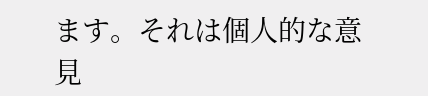ます。それは個人的な意見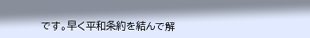です。早く平和条約を結んで解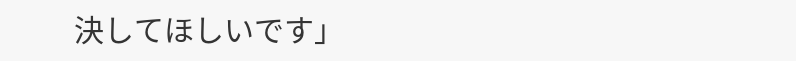決してほしいです」